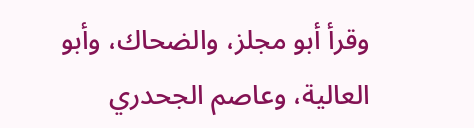وقرأ أبو مجلز، والضحاك، وأبو العالية، وعاصم الجحدري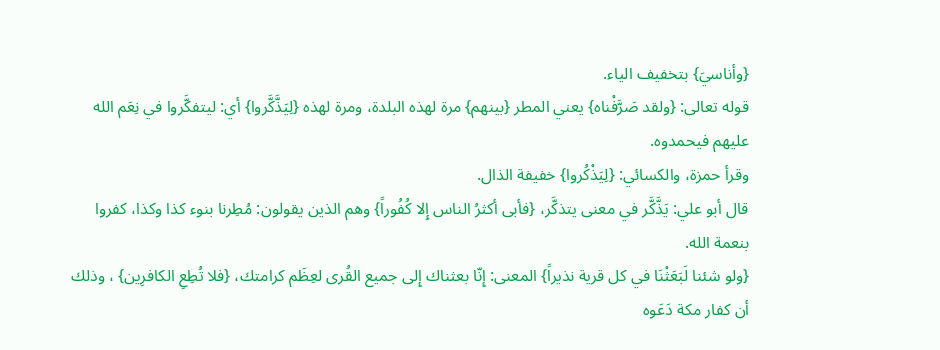{وأناسيَ} بتخفيف الياء.
قوله تعالى: {ولقد صَرَّفْناه} يعني المطر {بينهم} مرة لهذه البلدة، ومرة لهذه {لِيَذَّكَّروا} أي: ليتفكَّروا في نِعَم الله عليهم فيحمدوه.
وقرأ حمزة، والكسائي: {لِيَذْكُروا} خفيفة الذال.
قال أبو علي: يَذَّكَّر في معنى يتذكَّر، {فأبى أكثرُ الناس إِلا كُفُوراً} وهم الذين يقولون: مُطِرنا بنوء كذا وكذا، كفروا بنعمة الله.
{ولو شئنا لَبَعَثْنَا في كل قرية نذيراً} المعنى: إِنّا بعثناك إِلى جميع القُرى لعِظَم كرامتك، {فلا تُطِعِ الكافرِين} ، وذلك أن كفار مكة دَعَوه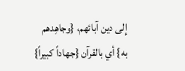إِلى دين آبائهم، {وجاهِدهم به} أي بالقرآن {جهاداً كبيراً}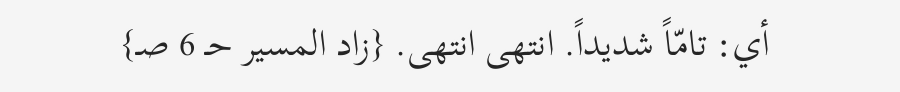أي: تامّاً شديداً. انتهى انتهى. {زاد المسير حـ 6 صـ}